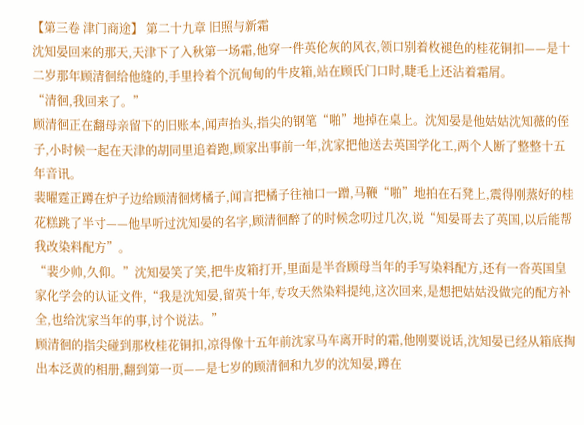【第三卷 津门商途】 第二十九章 旧照与新霜
沈知晏回来的那天,天津下了入秋第一场霜,他穿一件英伦灰的风衣,领口别着枚褪色的桂花铜扣——是十二岁那年顾清徊给他缝的,手里拎着个沉甸甸的牛皮箱,站在顾氏门口时,睫毛上还沾着霜屑。
“清徊,我回来了。”
顾清徊正在翻母亲留下的旧账本,闻声抬头,指尖的钢笔“啪”地掉在桌上。沈知晏是他姑姑沈知薇的侄子,小时候一起在天津的胡同里追着跑,顾家出事前一年,沈家把他送去英国学化工,两个人断了整整十五年音讯。
裴曜霆正蹲在炉子边给顾清徊烤橘子,闻言把橘子往袖口一蹭,马鞭“啪”地拍在石凳上,震得刚蒸好的桂花糕跳了半寸——他早听过沈知晏的名字,顾清徊醉了的时候念叨过几次,说“知晏哥去了英国,以后能帮我改染料配方”。
“裴少帅,久仰。”沈知晏笑了笑,把牛皮箱打开,里面是半沓顾母当年的手写染料配方,还有一沓英国皇家化学会的认证文件,“我是沈知晏,留英十年,专攻天然染料提纯,这次回来,是想把姑姑没做完的配方补全,也给沈家当年的事,讨个说法。”
顾清徊的指尖碰到那枚桂花铜扣,凉得像十五年前沈家马车离开时的霜,他刚要说话,沈知晏已经从箱底掏出本泛黄的相册,翻到第一页——是七岁的顾清徊和九岁的沈知晏,蹲在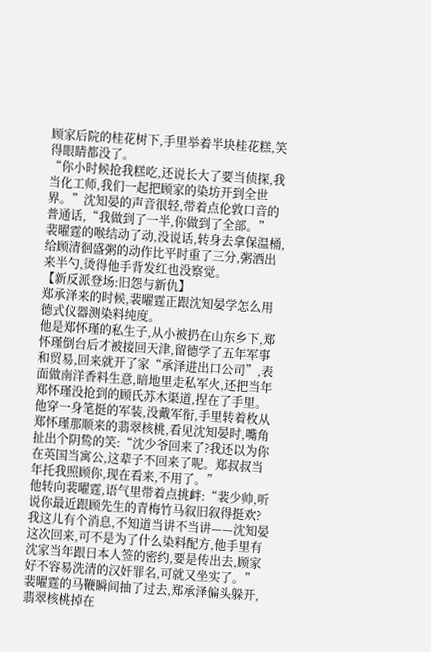顾家后院的桂花树下,手里举着半块桂花糕,笑得眼睛都没了。
“你小时候抢我糕吃,还说长大了要当侦探,我当化工师,我们一起把顾家的染坊开到全世界。”沈知晏的声音很轻,带着点伦敦口音的普通话,“我做到了一半,你做到了全部。”
裴曜霆的喉结动了动,没说话,转身去拿保温桶,给顾清徊盛粥的动作比平时重了三分,粥洒出来半勺,烫得他手背发红也没察觉。
【新反派登场:旧怨与新仇】
郑承泽来的时候,裴曜霆正跟沈知晏学怎么用德式仪器测染料纯度。
他是郑怀瑾的私生子,从小被扔在山东乡下,郑怀瑾倒台后才被接回天津,留德学了五年军事和贸易,回来就开了家“承泽进出口公司”,表面做南洋香料生意,暗地里走私军火,还把当年郑怀瑾没抢到的顾氏苏木渠道,捏在了手里。
他穿一身笔挺的军装,没戴军衔,手里转着枚从郑怀瑾那顺来的翡翠核桃,看见沈知晏时,嘴角扯出个阴鸷的笑:“沈少爷回来了?我还以为你在英国当寓公,这辈子不回来了呢。郑叔叔当年托我照顾你,现在看来,不用了。”
他转向裴曜霆,语气里带着点挑衅:“裴少帅,听说你最近跟顾先生的青梅竹马叙旧叙得挺欢?我这儿有个消息,不知道当讲不当讲——沈知晏这次回来,可不是为了什么染料配方,他手里有沈家当年跟日本人签的密约,要是传出去,顾家好不容易洗清的汉奸罪名,可就又坐实了。”
裴曜霆的马鞭瞬间抽了过去,郑承泽偏头躲开,翡翠核桃掉在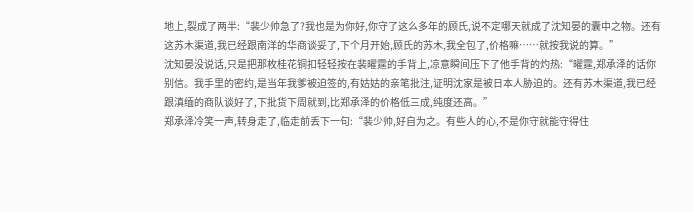地上,裂成了两半:“裴少帅急了?我也是为你好,你守了这么多年的顾氏,说不定哪天就成了沈知晏的囊中之物。还有这苏木渠道,我已经跟南洋的华商谈妥了,下个月开始,顾氏的苏木,我全包了,价格嘛……就按我说的算。”
沈知晏没说话,只是把那枚桂花铜扣轻轻按在裴曜霆的手背上,凉意瞬间压下了他手背的灼热:“曜霆,郑承泽的话你别信。我手里的密约,是当年我爹被迫签的,有姑姑的亲笔批注,证明沈家是被日本人胁迫的。还有苏木渠道,我已经跟滇缅的商队谈好了,下批货下周就到,比郑承泽的价格低三成,纯度还高。”
郑承泽冷笑一声,转身走了,临走前丢下一句:“裴少帅,好自为之。有些人的心,不是你守就能守得住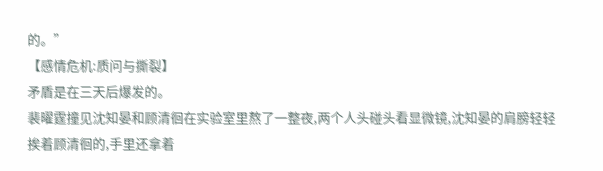的。”
【感情危机:质问与撕裂】
矛盾是在三天后爆发的。
裴曜霆撞见沈知晏和顾清徊在实验室里熬了一整夜,两个人头碰头看显微镜,沈知晏的肩膀轻轻挨着顾清徊的,手里还拿着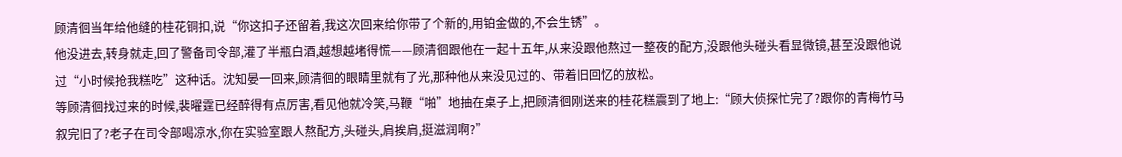顾清徊当年给他缝的桂花铜扣,说“你这扣子还留着,我这次回来给你带了个新的,用铂金做的,不会生锈”。
他没进去,转身就走,回了警备司令部,灌了半瓶白酒,越想越堵得慌——顾清徊跟他在一起十五年,从来没跟他熬过一整夜的配方,没跟他头碰头看显微镜,甚至没跟他说过“小时候抢我糕吃”这种话。沈知晏一回来,顾清徊的眼睛里就有了光,那种他从来没见过的、带着旧回忆的放松。
等顾清徊找过来的时候,裴曜霆已经醉得有点厉害,看见他就冷笑,马鞭“啪”地抽在桌子上,把顾清徊刚送来的桂花糕震到了地上:“顾大侦探忙完了?跟你的青梅竹马叙完旧了?老子在司令部喝凉水,你在实验室跟人熬配方,头碰头,肩挨肩,挺滋润啊?”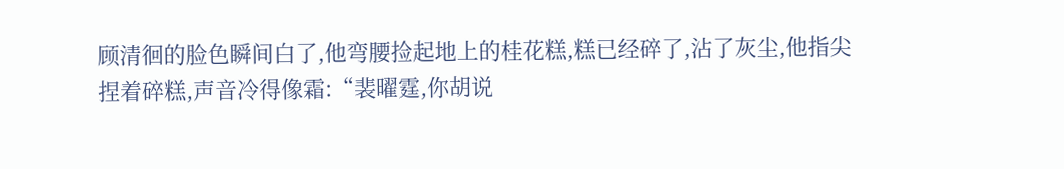顾清徊的脸色瞬间白了,他弯腰捡起地上的桂花糕,糕已经碎了,沾了灰尘,他指尖捏着碎糕,声音冷得像霜:“裴曜霆,你胡说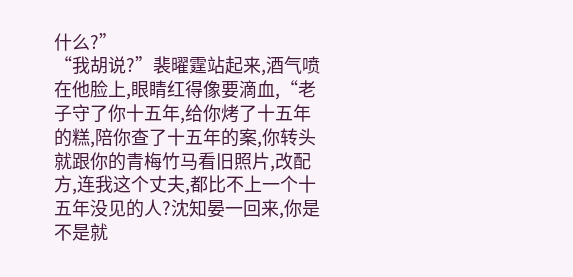什么?”
“我胡说?”裴曜霆站起来,酒气喷在他脸上,眼睛红得像要滴血,“老子守了你十五年,给你烤了十五年的糕,陪你查了十五年的案,你转头就跟你的青梅竹马看旧照片,改配方,连我这个丈夫,都比不上一个十五年没见的人?沈知晏一回来,你是不是就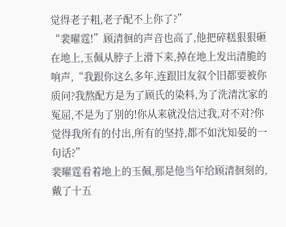觉得老子粗,老子配不上你了?”
“裴曜霆!”顾清徊的声音也高了,他把碎糕狠狠砸在地上,玉佩从脖子上滑下来,掉在地上发出清脆的响声,“我跟你这么多年,连跟旧友叙个旧都要被你质问?我熬配方是为了顾氏的染料,为了洗清沈家的冤屈,不是为了别的!你从来就没信过我,对不对?你觉得我所有的付出,所有的坚持,都不如沈知晏的一句话?”
裴曜霆看着地上的玉佩,那是他当年给顾清徊刻的,戴了十五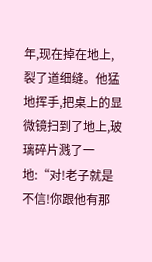年,现在掉在地上,裂了道细缝。他猛地挥手,把桌上的显微镜扫到了地上,玻璃碎片溅了一地:“对!老子就是不信!你跟他有那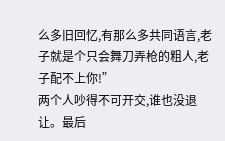么多旧回忆,有那么多共同语言,老子就是个只会舞刀弄枪的粗人,老子配不上你!”
两个人吵得不可开交,谁也没退让。最后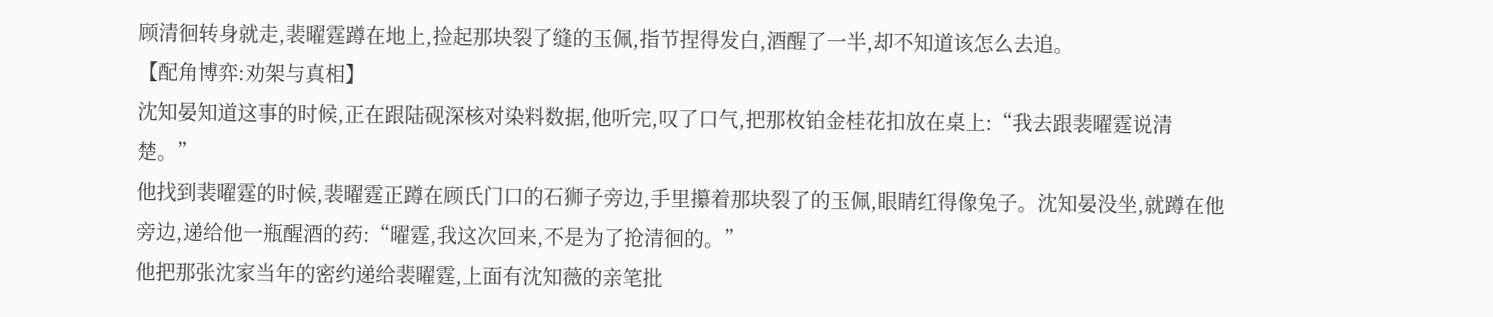顾清徊转身就走,裴曜霆蹲在地上,捡起那块裂了缝的玉佩,指节捏得发白,酒醒了一半,却不知道该怎么去追。
【配角博弈:劝架与真相】
沈知晏知道这事的时候,正在跟陆砚深核对染料数据,他听完,叹了口气,把那枚铂金桂花扣放在桌上:“我去跟裴曜霆说清楚。”
他找到裴曜霆的时候,裴曜霆正蹲在顾氏门口的石狮子旁边,手里攥着那块裂了的玉佩,眼睛红得像兔子。沈知晏没坐,就蹲在他旁边,递给他一瓶醒酒的药:“曜霆,我这次回来,不是为了抢清徊的。”
他把那张沈家当年的密约递给裴曜霆,上面有沈知薇的亲笔批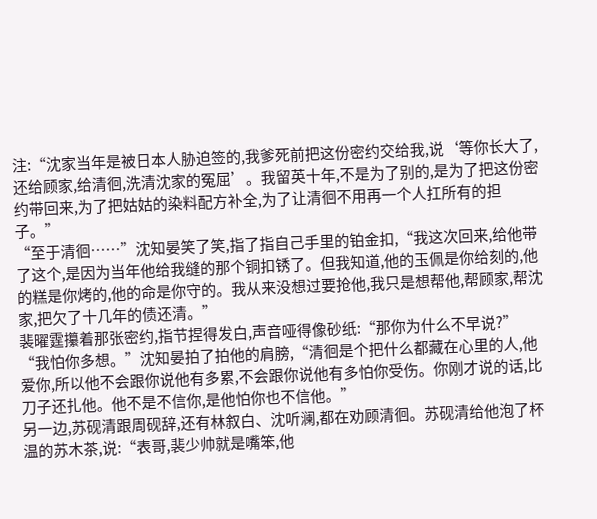注:“沈家当年是被日本人胁迫签的,我爹死前把这份密约交给我,说‘等你长大了,还给顾家,给清徊,洗清沈家的冤屈’。我留英十年,不是为了别的,是为了把这份密约带回来,为了把姑姑的染料配方补全,为了让清徊不用再一个人扛所有的担子。”
“至于清徊……”沈知晏笑了笑,指了指自己手里的铂金扣,“我这次回来,给他带了这个,是因为当年他给我缝的那个铜扣锈了。但我知道,他的玉佩是你给刻的,他的糕是你烤的,他的命是你守的。我从来没想过要抢他,我只是想帮他,帮顾家,帮沈家,把欠了十几年的债还清。”
裴曜霆攥着那张密约,指节捏得发白,声音哑得像砂纸:“那你为什么不早说?”
“我怕你多想。”沈知晏拍了拍他的肩膀,“清徊是个把什么都藏在心里的人,他爱你,所以他不会跟你说他有多累,不会跟你说他有多怕你受伤。你刚才说的话,比刀子还扎他。他不是不信你,是他怕你也不信他。”
另一边,苏砚清跟周砚辞,还有林叙白、沈听澜,都在劝顾清徊。苏砚清给他泡了杯温的苏木茶,说:“表哥,裴少帅就是嘴笨,他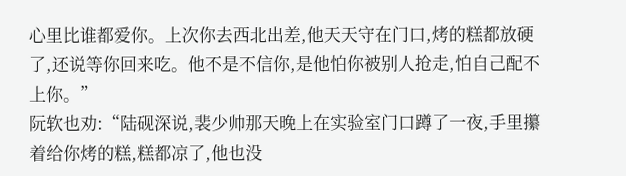心里比谁都爱你。上次你去西北出差,他天天守在门口,烤的糕都放硬了,还说等你回来吃。他不是不信你,是他怕你被别人抢走,怕自己配不上你。”
阮软也劝:“陆砚深说,裴少帅那天晚上在实验室门口蹲了一夜,手里攥着给你烤的糕,糕都凉了,他也没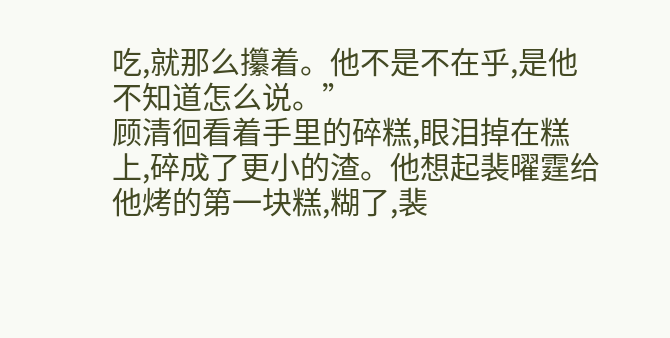吃,就那么攥着。他不是不在乎,是他不知道怎么说。”
顾清徊看着手里的碎糕,眼泪掉在糕上,碎成了更小的渣。他想起裴曜霆给他烤的第一块糕,糊了,裴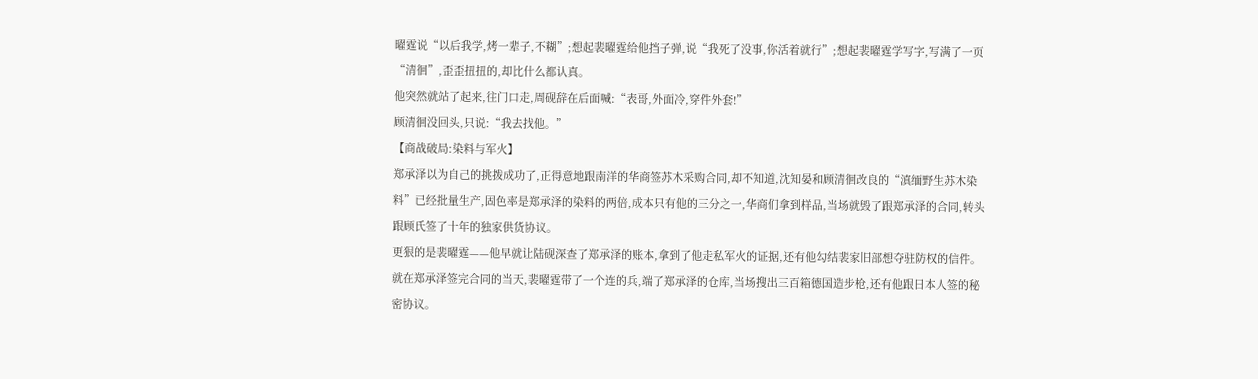曜霆说“以后我学,烤一辈子,不糊”;想起裴曜霆给他挡子弹,说“我死了没事,你活着就行”;想起裴曜霆学写字,写满了一页“清徊”,歪歪扭扭的,却比什么都认真。
他突然就站了起来,往门口走,周砚辞在后面喊:“表哥,外面冷,穿件外套!”
顾清徊没回头,只说:“我去找他。”
【商战破局:染料与军火】
郑承泽以为自己的挑拨成功了,正得意地跟南洋的华商签苏木采购合同,却不知道,沈知晏和顾清徊改良的“滇缅野生苏木染料”已经批量生产,固色率是郑承泽的染料的两倍,成本只有他的三分之一,华商们拿到样品,当场就毁了跟郑承泽的合同,转头跟顾氏签了十年的独家供货协议。
更狠的是裴曜霆——他早就让陆砚深查了郑承泽的账本,拿到了他走私军火的证据,还有他勾结裴家旧部想夺驻防权的信件。就在郑承泽签完合同的当天,裴曜霆带了一个连的兵,端了郑承泽的仓库,当场搜出三百箱德国造步枪,还有他跟日本人签的秘密协议。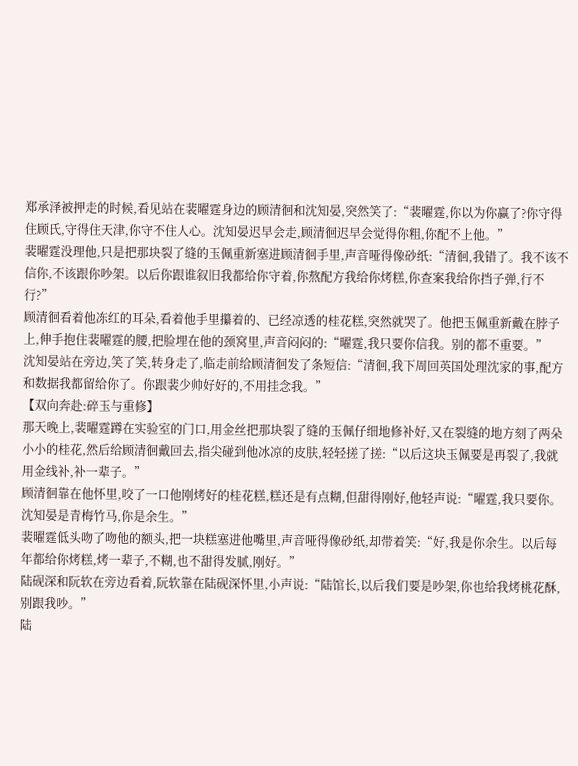郑承泽被押走的时候,看见站在裴曜霆身边的顾清徊和沈知晏,突然笑了:“裴曜霆,你以为你赢了?你守得住顾氏,守得住天津,你守不住人心。沈知晏迟早会走,顾清徊迟早会觉得你粗,你配不上他。”
裴曜霆没理他,只是把那块裂了缝的玉佩重新塞进顾清徊手里,声音哑得像砂纸:“清徊,我错了。我不该不信你,不该跟你吵架。以后你跟谁叙旧我都给你守着,你熬配方我给你烤糕,你查案我给你挡子弹,行不行?”
顾清徊看着他冻红的耳朵,看着他手里攥着的、已经凉透的桂花糕,突然就哭了。他把玉佩重新戴在脖子上,伸手抱住裴曜霆的腰,把脸埋在他的颈窝里,声音闷闷的:“曜霆,我只要你信我。别的都不重要。”
沈知晏站在旁边,笑了笑,转身走了,临走前给顾清徊发了条短信:“清徊,我下周回英国处理沈家的事,配方和数据我都留给你了。你跟裴少帅好好的,不用挂念我。”
【双向奔赴:碎玉与重修】
那天晚上,裴曜霆蹲在实验室的门口,用金丝把那块裂了缝的玉佩仔细地修补好,又在裂缝的地方刻了两朵小小的桂花,然后给顾清徊戴回去,指尖碰到他冰凉的皮肤,轻轻搓了搓:“以后这块玉佩要是再裂了,我就用金线补,补一辈子。”
顾清徊靠在他怀里,咬了一口他刚烤好的桂花糕,糕还是有点糊,但甜得刚好,他轻声说:“曜霆,我只要你。沈知晏是青梅竹马,你是余生。”
裴曜霆低头吻了吻他的额头,把一块糕塞进他嘴里,声音哑得像砂纸,却带着笑:“好,我是你余生。以后每年都给你烤糕,烤一辈子,不糊,也不甜得发腻,刚好。”
陆砚深和阮软在旁边看着,阮软靠在陆砚深怀里,小声说:“陆馆长,以后我们要是吵架,你也给我烤桃花酥,别跟我吵。”
陆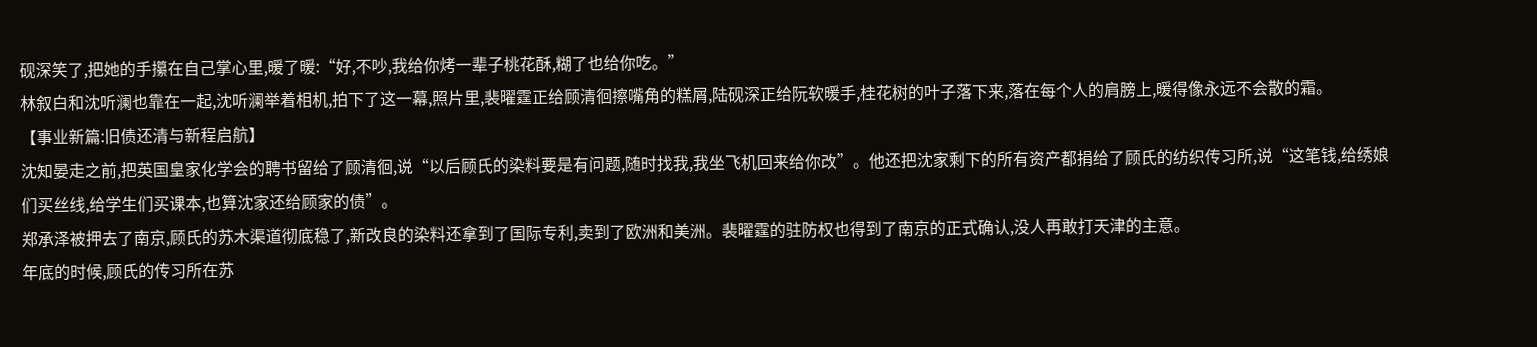砚深笑了,把她的手攥在自己掌心里,暖了暖:“好,不吵,我给你烤一辈子桃花酥,糊了也给你吃。”
林叙白和沈听澜也靠在一起,沈听澜举着相机,拍下了这一幕,照片里,裴曜霆正给顾清徊擦嘴角的糕屑,陆砚深正给阮软暖手,桂花树的叶子落下来,落在每个人的肩膀上,暖得像永远不会散的霜。
【事业新篇:旧债还清与新程启航】
沈知晏走之前,把英国皇家化学会的聘书留给了顾清徊,说“以后顾氏的染料要是有问题,随时找我,我坐飞机回来给你改”。他还把沈家剩下的所有资产都捐给了顾氏的纺织传习所,说“这笔钱,给绣娘们买丝线,给学生们买课本,也算沈家还给顾家的债”。
郑承泽被押去了南京,顾氏的苏木渠道彻底稳了,新改良的染料还拿到了国际专利,卖到了欧洲和美洲。裴曜霆的驻防权也得到了南京的正式确认,没人再敢打天津的主意。
年底的时候,顾氏的传习所在苏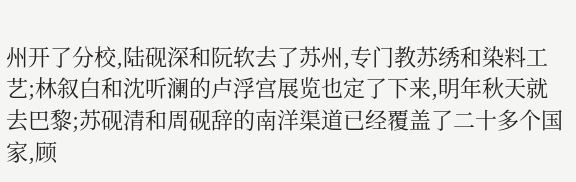州开了分校,陆砚深和阮软去了苏州,专门教苏绣和染料工艺;林叙白和沈听澜的卢浮宫展览也定了下来,明年秋天就去巴黎;苏砚清和周砚辞的南洋渠道已经覆盖了二十多个国家,顾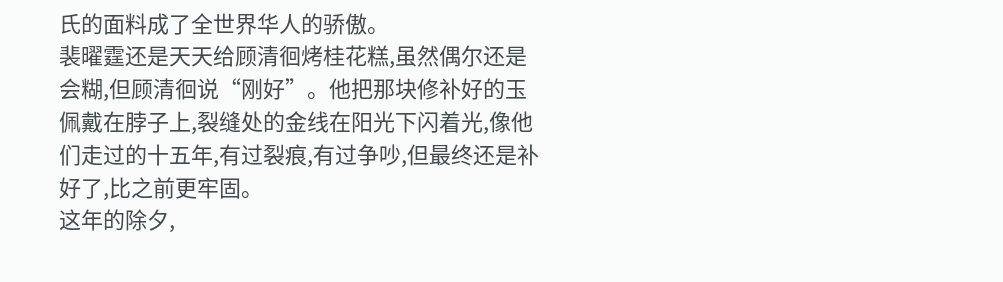氏的面料成了全世界华人的骄傲。
裴曜霆还是天天给顾清徊烤桂花糕,虽然偶尔还是会糊,但顾清徊说“刚好”。他把那块修补好的玉佩戴在脖子上,裂缝处的金线在阳光下闪着光,像他们走过的十五年,有过裂痕,有过争吵,但最终还是补好了,比之前更牢固。
这年的除夕,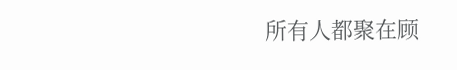所有人都聚在顾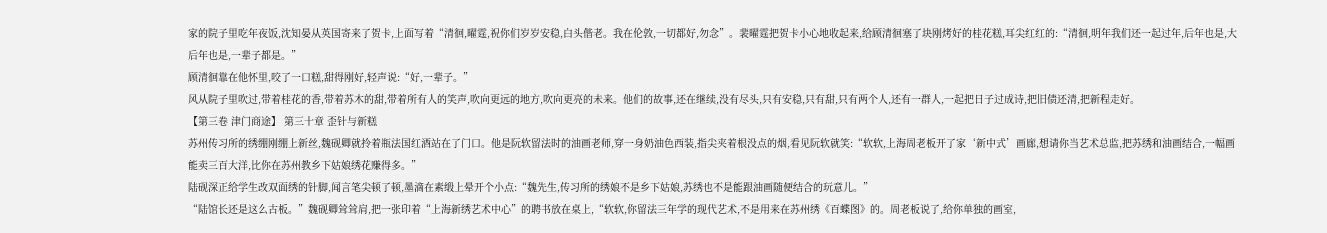家的院子里吃年夜饭,沈知晏从英国寄来了贺卡,上面写着“清徊,曜霆,祝你们岁岁安稳,白头偕老。我在伦敦,一切都好,勿念”。裴曜霆把贺卡小心地收起来,给顾清徊塞了块刚烤好的桂花糕,耳尖红红的:“清徊,明年我们还一起过年,后年也是,大后年也是,一辈子都是。”
顾清徊靠在他怀里,咬了一口糕,甜得刚好,轻声说:“好,一辈子。”
风从院子里吹过,带着桂花的香,带着苏木的甜,带着所有人的笑声,吹向更远的地方,吹向更亮的未来。他们的故事,还在继续,没有尽头,只有安稳,只有甜,只有两个人,还有一群人,一起把日子过成诗,把旧债还清,把新程走好。
【第三卷 津门商途】 第三十章 歪针与新糕
苏州传习所的绣绷刚绷上新丝,魏砚卿就拎着瓶法国红酒站在了门口。他是阮软留法时的油画老师,穿一身奶油色西装,指尖夹着根没点的烟,看见阮软就笑:“软软,上海周老板开了家‘新中式’画廊,想请你当艺术总监,把苏绣和油画结合,一幅画能卖三百大洋,比你在苏州教乡下姑娘绣花赚得多。”
陆砚深正给学生改双面绣的针脚,闻言笔尖顿了顿,墨滴在素缎上晕开个小点:“魏先生,传习所的绣娘不是乡下姑娘,苏绣也不是能跟油画随便结合的玩意儿。”
“陆馆长还是这么古板。”魏砚卿耸耸肩,把一张印着“上海新绣艺术中心”的聘书放在桌上,“软软,你留法三年学的现代艺术,不是用来在苏州绣《百蝶图》的。周老板说了,给你单独的画室,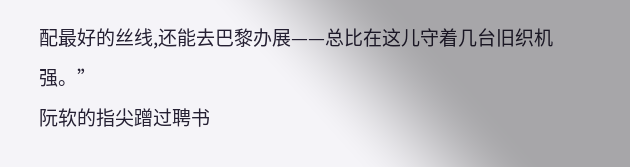配最好的丝线,还能去巴黎办展——总比在这儿守着几台旧织机强。”
阮软的指尖蹭过聘书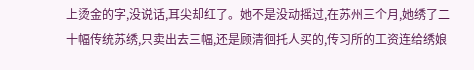上烫金的字,没说话,耳尖却红了。她不是没动摇过,在苏州三个月,她绣了二十幅传统苏绣,只卖出去三幅,还是顾清徊托人买的,传习所的工资连给绣娘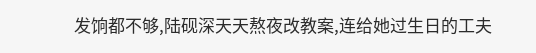发饷都不够,陆砚深天天熬夜改教案,连给她过生日的工夫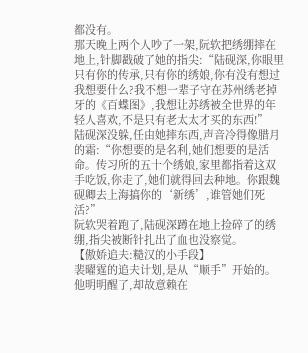都没有。
那天晚上两个人吵了一架,阮软把绣绷摔在地上,针脚戳破了她的指尖:“陆砚深,你眼里只有你的传承,只有你的绣娘,你有没有想过我想要什么?我不想一辈子守在苏州绣老掉牙的《百蝶图》,我想让苏绣被全世界的年轻人喜欢,不是只有老太太才买的东西!”
陆砚深没躲,任由她摔东西,声音冷得像腊月的霜:“你想要的是名利,她们想要的是活命。传习所的五十个绣娘,家里都指着这双手吃饭,你走了,她们就得回去种地。你跟魏砚卿去上海搞你的‘新绣’,谁管她们死活?”
阮软哭着跑了,陆砚深蹲在地上捡碎了的绣绷,指尖被断针扎出了血也没察觉。
【傲娇追夫:糙汉的小手段】
裴曜霆的追夫计划,是从“顺手”开始的。
他明明醒了,却故意赖在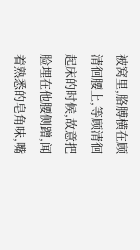被窝里,胳膊横在顾清徊腰上,等顾清徊起床的时候,故意把脸埋在他腰侧蹭,闻着熟悉的皂角味,嘴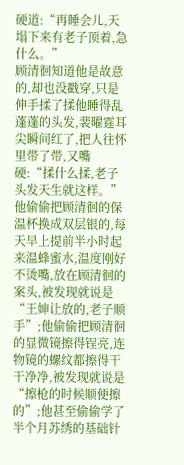硬道:“再睡会儿,天塌下来有老子顶着,急什么。”
顾清徊知道他是故意的,却也没戳穿,只是伸手揉了揉他睡得乱蓬蓬的头发,裴曜霆耳尖瞬间红了,把人往怀里带了带,又嘴硬:“揉什么揉,老子头发天生就这样。”
他偷偷把顾清徊的保温杯换成双层银的,每天早上提前半小时起来温蜂蜜水,温度刚好不烫嘴,放在顾清徊的案头,被发现就说是“王婶让放的,老子顺手”;他偷偷把顾清徊的显微镜擦得锃亮,连物镜的螺纹都擦得干干净净,被发现就说是“擦枪的时候顺便擦的”;他甚至偷偷学了半个月苏绣的基础针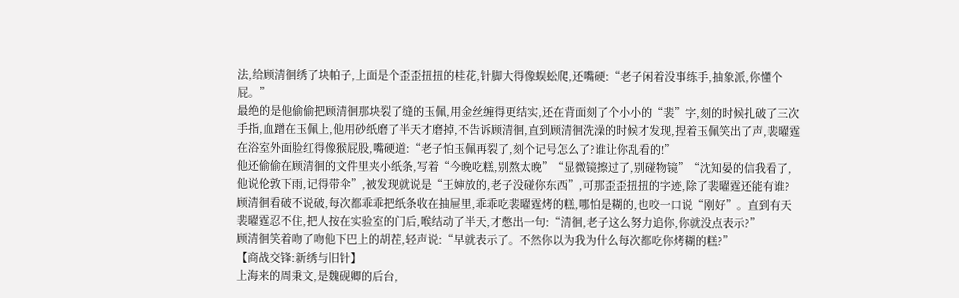法,给顾清徊绣了块帕子,上面是个歪歪扭扭的桂花,针脚大得像蜈蚣爬,还嘴硬:“老子闲着没事练手,抽象派,你懂个屁。”
最绝的是他偷偷把顾清徊那块裂了缝的玉佩,用金丝缠得更结实,还在背面刻了个小小的“裴”字,刻的时候扎破了三次手指,血蹭在玉佩上,他用砂纸磨了半天才磨掉,不告诉顾清徊,直到顾清徊洗澡的时候才发现,捏着玉佩笑出了声,裴曜霆在浴室外面脸红得像猴屁股,嘴硬道:“老子怕玉佩再裂了,刻个记号怎么了?谁让你乱看的!”
他还偷偷在顾清徊的文件里夹小纸条,写着“今晚吃糕,别熬太晚”“显微镜擦过了,别碰物镜”“沈知晏的信我看了,他说伦敦下雨,记得带伞”,被发现就说是“王婶放的,老子没碰你东西”,可那歪歪扭扭的字迹,除了裴曜霆还能有谁?
顾清徊看破不说破,每次都乖乖把纸条收在抽屉里,乖乖吃裴曜霆烤的糕,哪怕是糊的,也咬一口说“刚好”。直到有天裴曜霆忍不住,把人按在实验室的门后,喉结动了半天,才憋出一句:“清徊,老子这么努力追你,你就没点表示?”
顾清徊笑着吻了吻他下巴上的胡茬,轻声说:“早就表示了。不然你以为我为什么每次都吃你烤糊的糕?”
【商战交锋:新绣与旧针】
上海来的周秉文,是魏砚卿的后台,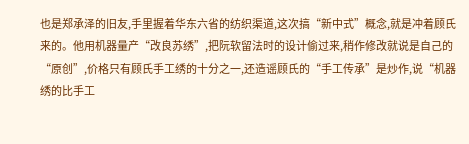也是郑承泽的旧友,手里握着华东六省的纺织渠道,这次搞“新中式”概念,就是冲着顾氏来的。他用机器量产“改良苏绣”,把阮软留法时的设计偷过来,稍作修改就说是自己的“原创”,价格只有顾氏手工绣的十分之一,还造谣顾氏的“手工传承”是炒作,说“机器绣的比手工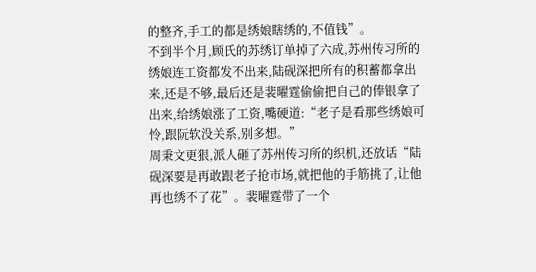的整齐,手工的都是绣娘瞎绣的,不值钱”。
不到半个月,顾氏的苏绣订单掉了六成,苏州传习所的绣娘连工资都发不出来,陆砚深把所有的积蓄都拿出来,还是不够,最后还是裴曜霆偷偷把自己的俸银拿了出来,给绣娘涨了工资,嘴硬道:“老子是看那些绣娘可怜,跟阮软没关系,别多想。”
周秉文更狠,派人砸了苏州传习所的织机,还放话“陆砚深要是再敢跟老子抢市场,就把他的手筋挑了,让他再也绣不了花”。裴曜霆带了一个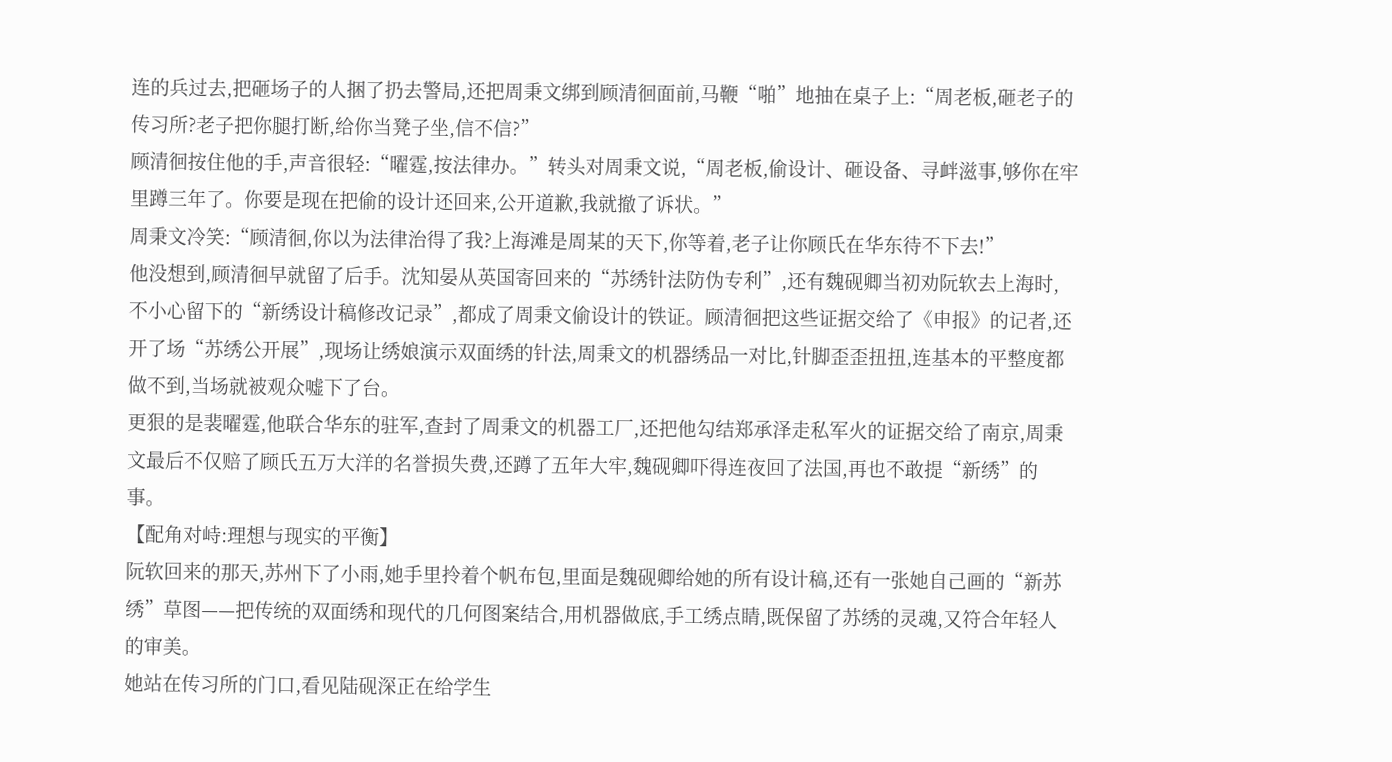连的兵过去,把砸场子的人捆了扔去警局,还把周秉文绑到顾清徊面前,马鞭“啪”地抽在桌子上:“周老板,砸老子的传习所?老子把你腿打断,给你当凳子坐,信不信?”
顾清徊按住他的手,声音很轻:“曜霆,按法律办。”转头对周秉文说,“周老板,偷设计、砸设备、寻衅滋事,够你在牢里蹲三年了。你要是现在把偷的设计还回来,公开道歉,我就撤了诉状。”
周秉文冷笑:“顾清徊,你以为法律治得了我?上海滩是周某的天下,你等着,老子让你顾氏在华东待不下去!”
他没想到,顾清徊早就留了后手。沈知晏从英国寄回来的“苏绣针法防伪专利”,还有魏砚卿当初劝阮软去上海时,不小心留下的“新绣设计稿修改记录”,都成了周秉文偷设计的铁证。顾清徊把这些证据交给了《申报》的记者,还开了场“苏绣公开展”,现场让绣娘演示双面绣的针法,周秉文的机器绣品一对比,针脚歪歪扭扭,连基本的平整度都做不到,当场就被观众嘘下了台。
更狠的是裴曜霆,他联合华东的驻军,查封了周秉文的机器工厂,还把他勾结郑承泽走私军火的证据交给了南京,周秉文最后不仅赔了顾氏五万大洋的名誉损失费,还蹲了五年大牢,魏砚卿吓得连夜回了法国,再也不敢提“新绣”的事。
【配角对峙:理想与现实的平衡】
阮软回来的那天,苏州下了小雨,她手里拎着个帆布包,里面是魏砚卿给她的所有设计稿,还有一张她自己画的“新苏绣”草图——把传统的双面绣和现代的几何图案结合,用机器做底,手工绣点睛,既保留了苏绣的灵魂,又符合年轻人的审美。
她站在传习所的门口,看见陆砚深正在给学生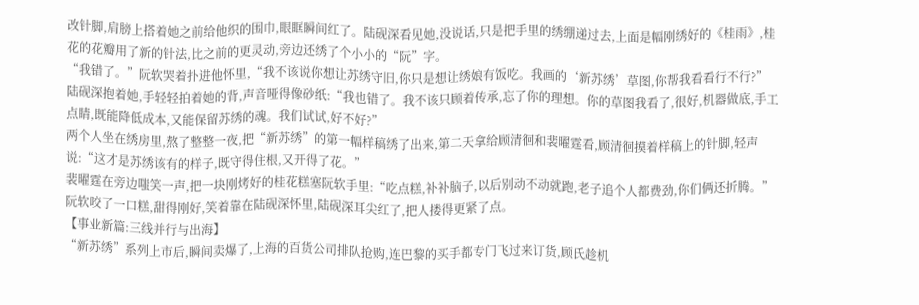改针脚,肩膀上搭着她之前给他织的围巾,眼眶瞬间红了。陆砚深看见她,没说话,只是把手里的绣绷递过去,上面是幅刚绣好的《桂雨》,桂花的花瓣用了新的针法,比之前的更灵动,旁边还绣了个小小的“阮”字。
“我错了。”阮软哭着扑进他怀里,“我不该说你想让苏绣守旧,你只是想让绣娘有饭吃。我画的‘新苏绣’草图,你帮我看看行不行?”
陆砚深抱着她,手轻轻拍着她的背,声音哑得像砂纸:“我也错了。我不该只顾着传承,忘了你的理想。你的草图我看了,很好,机器做底,手工点睛,既能降低成本,又能保留苏绣的魂。我们试试,好不好?”
两个人坐在绣房里,熬了整整一夜,把“新苏绣”的第一幅样稿绣了出来,第二天拿给顾清徊和裴曜霆看,顾清徊摸着样稿上的针脚,轻声说:“这才是苏绣该有的样子,既守得住根,又开得了花。”
裴曜霆在旁边嗤笑一声,把一块刚烤好的桂花糕塞阮软手里:“吃点糕,补补脑子,以后别动不动就跑,老子追个人都费劲,你们俩还折腾。”
阮软咬了一口糕,甜得刚好,笑着靠在陆砚深怀里,陆砚深耳尖红了,把人搂得更紧了点。
【事业新篇:三线并行与出海】
“新苏绣”系列上市后,瞬间卖爆了,上海的百货公司排队抢购,连巴黎的买手都专门飞过来订货,顾氏趁机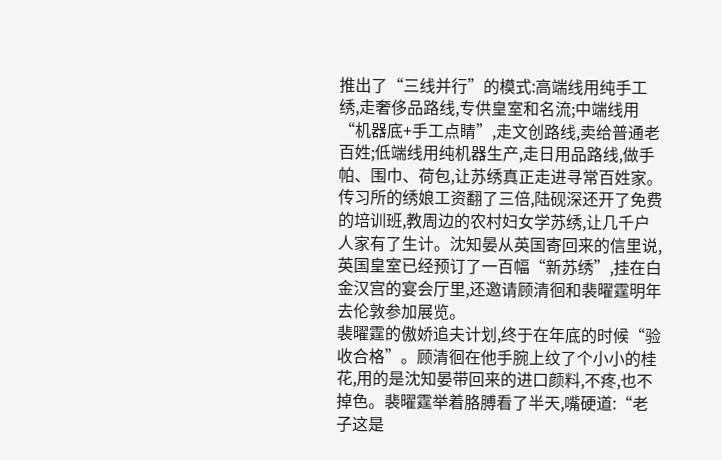推出了“三线并行”的模式:高端线用纯手工绣,走奢侈品路线,专供皇室和名流;中端线用“机器底+手工点睛”,走文创路线,卖给普通老百姓;低端线用纯机器生产,走日用品路线,做手帕、围巾、荷包,让苏绣真正走进寻常百姓家。
传习所的绣娘工资翻了三倍,陆砚深还开了免费的培训班,教周边的农村妇女学苏绣,让几千户人家有了生计。沈知晏从英国寄回来的信里说,英国皇室已经预订了一百幅“新苏绣”,挂在白金汉宫的宴会厅里,还邀请顾清徊和裴曜霆明年去伦敦参加展览。
裴曜霆的傲娇追夫计划,终于在年底的时候“验收合格”。顾清徊在他手腕上纹了个小小的桂花,用的是沈知晏带回来的进口颜料,不疼,也不掉色。裴曜霆举着胳膊看了半天,嘴硬道:“老子这是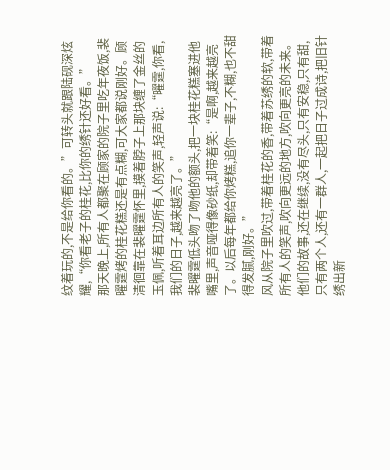纹着玩的,不是给你看的。”可转头就跟陆砚深炫耀,“你看老子的桂花,比你的绣针还好看。”
那天晚上,所有人都聚在顾家的院子里吃年夜饭,裴曜霆烤的桂花糕还是有点糊,可大家都说刚好。顾清徊靠在裴曜霆怀里,摸着脖子上那块缠了金丝的玉佩,听着耳边所有人的笑声,轻声说:“曜霆,你看,我们的日子,越来越亮了。”
裴曜霆低头吻了吻他的额头,把一块桂花糕塞进他嘴里,声音哑得像砂纸,却带着笑:“是啊,越来越亮了。以后每年都给你烤糕,追你一辈子,不糊,也不甜得发腻,刚好。”
风从院子里吹过,带着桂花的香,带着苏绣的软,带着所有人的笑声,吹向更远的地方,吹向更亮的未来。他们的故事,还在继续,没有尽头,只有安稳,只有甜,只有两个人,还有一群人,一起把日子过成诗,把旧针绣出新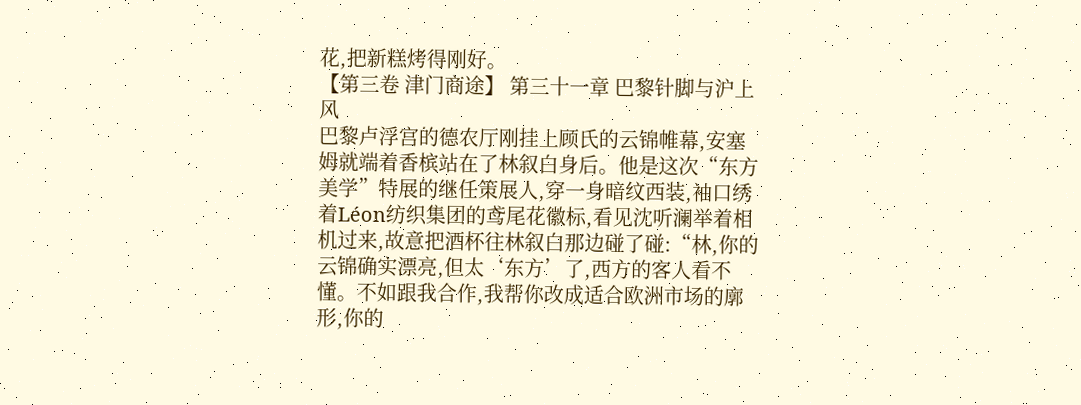花,把新糕烤得刚好。
【第三卷 津门商途】 第三十一章 巴黎针脚与沪上风
巴黎卢浮宫的德农厅刚挂上顾氏的云锦帷幕,安塞姆就端着香槟站在了林叙白身后。他是这次“东方美学”特展的继任策展人,穿一身暗纹西装,袖口绣着Léon纺织集团的鸢尾花徽标,看见沈听澜举着相机过来,故意把酒杯往林叙白那边碰了碰:“林,你的云锦确实漂亮,但太‘东方’了,西方的客人看不懂。不如跟我合作,我帮你改成适合欧洲市场的廓形,你的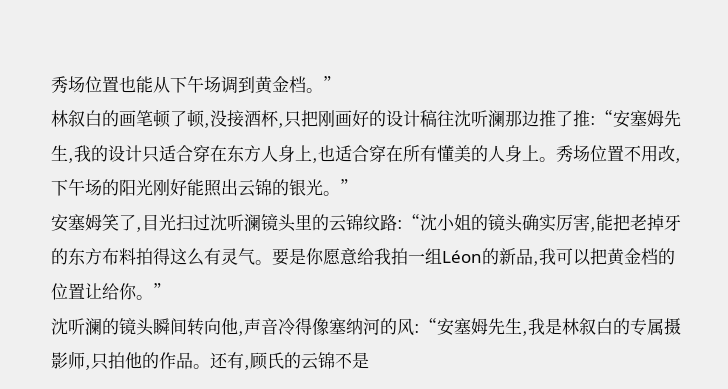秀场位置也能从下午场调到黄金档。”
林叙白的画笔顿了顿,没接酒杯,只把刚画好的设计稿往沈听澜那边推了推:“安塞姆先生,我的设计只适合穿在东方人身上,也适合穿在所有懂美的人身上。秀场位置不用改,下午场的阳光刚好能照出云锦的银光。”
安塞姆笑了,目光扫过沈听澜镜头里的云锦纹路:“沈小姐的镜头确实厉害,能把老掉牙的东方布料拍得这么有灵气。要是你愿意给我拍一组Léon的新品,我可以把黄金档的位置让给你。”
沈听澜的镜头瞬间转向他,声音冷得像塞纳河的风:“安塞姆先生,我是林叙白的专属摄影师,只拍他的作品。还有,顾氏的云锦不是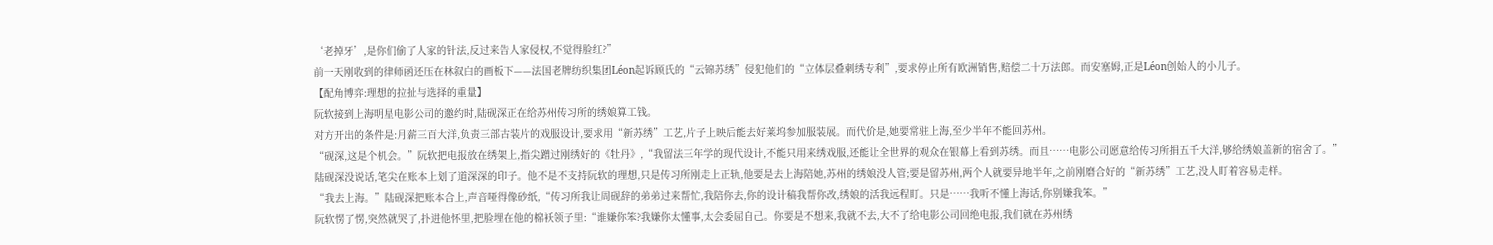‘老掉牙’,是你们偷了人家的针法,反过来告人家侵权,不觉得脸红?”
前一天刚收到的律师函还压在林叙白的画板下——法国老牌纺织集团Léon起诉顾氏的“云锦苏绣”侵犯他们的“立体层叠刺绣专利”,要求停止所有欧洲销售,赔偿二十万法郎。而安塞姆,正是Léon创始人的小儿子。
【配角博弈:理想的拉扯与选择的重量】
阮软接到上海明星电影公司的邀约时,陆砚深正在给苏州传习所的绣娘算工钱。
对方开出的条件是:月薪三百大洋,负责三部古装片的戏服设计,要求用“新苏绣”工艺,片子上映后能去好莱坞参加服装展。而代价是,她要常驻上海,至少半年不能回苏州。
“砚深,这是个机会。”阮软把电报放在绣架上,指尖蹭过刚绣好的《牡丹》,“我留法三年学的现代设计,不能只用来绣戏服,还能让全世界的观众在银幕上看到苏绣。而且……电影公司愿意给传习所捐五千大洋,够给绣娘盖新的宿舍了。”
陆砚深没说话,笔尖在账本上划了道深深的印子。他不是不支持阮软的理想,只是传习所刚走上正轨,他要是去上海陪她,苏州的绣娘没人管;要是留苏州,两个人就要异地半年,之前刚磨合好的“新苏绣”工艺,没人盯着容易走样。
“我去上海。”陆砚深把账本合上,声音哑得像砂纸,“传习所我让周砚辞的弟弟过来帮忙,我陪你去,你的设计稿我帮你改,绣娘的活我远程盯。只是……我听不懂上海话,你别嫌我笨。”
阮软愣了愣,突然就哭了,扑进他怀里,把脸埋在他的棉袄领子里:“谁嫌你笨?我嫌你太懂事,太会委屈自己。你要是不想来,我就不去,大不了给电影公司回绝电报,我们就在苏州绣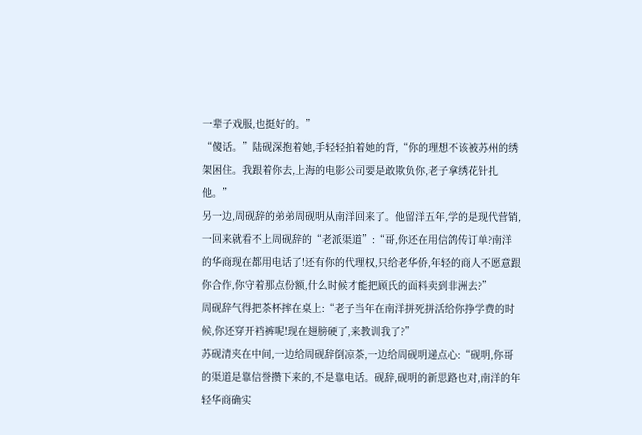一辈子戏服,也挺好的。”
“傻话。”陆砚深抱着她,手轻轻拍着她的背,“你的理想不该被苏州的绣架困住。我跟着你去,上海的电影公司要是敢欺负你,老子拿绣花针扎他。”
另一边,周砚辞的弟弟周砚明从南洋回来了。他留洋五年,学的是现代营销,一回来就看不上周砚辞的“老派渠道”:“哥,你还在用信鸽传订单?南洋的华商现在都用电话了!还有你的代理权,只给老华侨,年轻的商人不愿意跟你合作,你守着那点份额,什么时候才能把顾氏的面料卖到非洲去?”
周砚辞气得把茶杯摔在桌上:“老子当年在南洋拼死拼活给你挣学费的时候,你还穿开裆裤呢!现在翅膀硬了,来教训我了?”
苏砚清夹在中间,一边给周砚辞倒凉茶,一边给周砚明递点心:“砚明,你哥的渠道是靠信誉攒下来的,不是靠电话。砚辞,砚明的新思路也对,南洋的年轻华商确实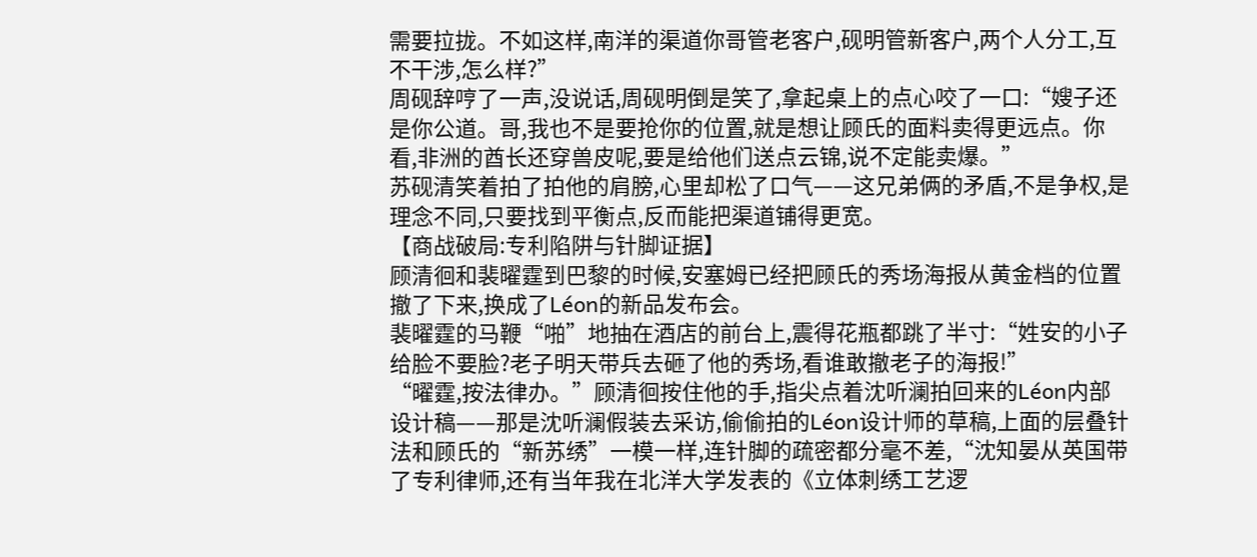需要拉拢。不如这样,南洋的渠道你哥管老客户,砚明管新客户,两个人分工,互不干涉,怎么样?”
周砚辞哼了一声,没说话,周砚明倒是笑了,拿起桌上的点心咬了一口:“嫂子还是你公道。哥,我也不是要抢你的位置,就是想让顾氏的面料卖得更远点。你看,非洲的酋长还穿兽皮呢,要是给他们送点云锦,说不定能卖爆。”
苏砚清笑着拍了拍他的肩膀,心里却松了口气——这兄弟俩的矛盾,不是争权,是理念不同,只要找到平衡点,反而能把渠道铺得更宽。
【商战破局:专利陷阱与针脚证据】
顾清徊和裴曜霆到巴黎的时候,安塞姆已经把顾氏的秀场海报从黄金档的位置撤了下来,换成了Léon的新品发布会。
裴曜霆的马鞭“啪”地抽在酒店的前台上,震得花瓶都跳了半寸:“姓安的小子给脸不要脸?老子明天带兵去砸了他的秀场,看谁敢撤老子的海报!”
“曜霆,按法律办。”顾清徊按住他的手,指尖点着沈听澜拍回来的Léon内部设计稿——那是沈听澜假装去采访,偷偷拍的Léon设计师的草稿,上面的层叠针法和顾氏的“新苏绣”一模一样,连针脚的疏密都分毫不差,“沈知晏从英国带了专利律师,还有当年我在北洋大学发表的《立体刺绣工艺逻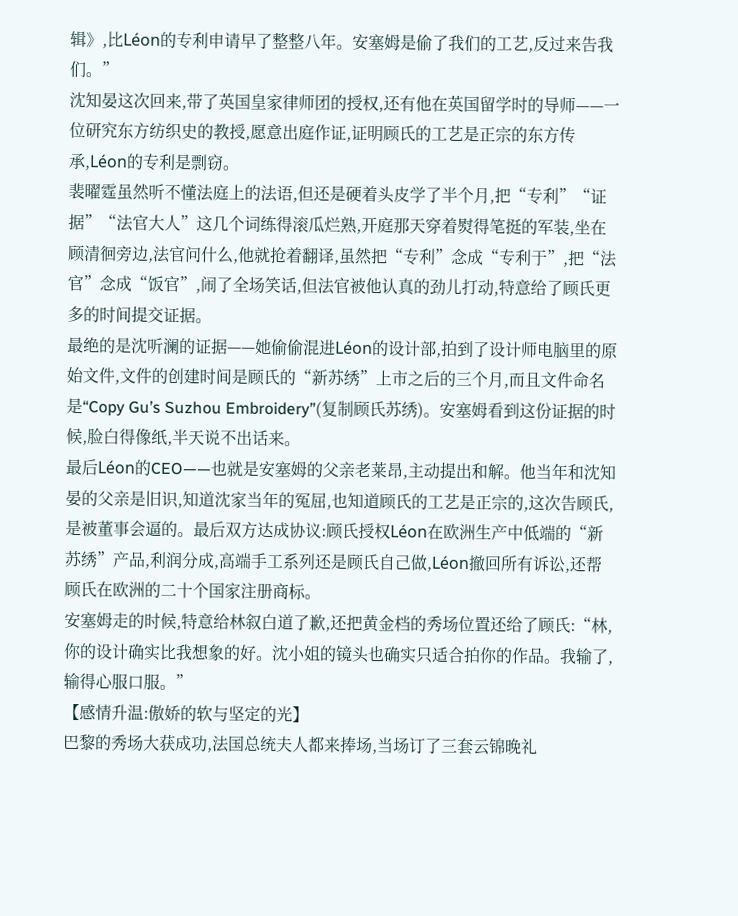辑》,比Léon的专利申请早了整整八年。安塞姆是偷了我们的工艺,反过来告我们。”
沈知晏这次回来,带了英国皇家律师团的授权,还有他在英国留学时的导师——一位研究东方纺织史的教授,愿意出庭作证,证明顾氏的工艺是正宗的东方传承,Léon的专利是剽窃。
裴曜霆虽然听不懂法庭上的法语,但还是硬着头皮学了半个月,把“专利”“证据”“法官大人”这几个词练得滚瓜烂熟,开庭那天穿着熨得笔挺的军装,坐在顾清徊旁边,法官问什么,他就抢着翻译,虽然把“专利”念成“专利于”,把“法官”念成“饭官”,闹了全场笑话,但法官被他认真的劲儿打动,特意给了顾氏更多的时间提交证据。
最绝的是沈听澜的证据——她偷偷混进Léon的设计部,拍到了设计师电脑里的原始文件,文件的创建时间是顾氏的“新苏绣”上市之后的三个月,而且文件命名是“Copy Gu’s Suzhou Embroidery”(复制顾氏苏绣)。安塞姆看到这份证据的时候,脸白得像纸,半天说不出话来。
最后Léon的CEO——也就是安塞姆的父亲老莱昂,主动提出和解。他当年和沈知晏的父亲是旧识,知道沈家当年的冤屈,也知道顾氏的工艺是正宗的,这次告顾氏,是被董事会逼的。最后双方达成协议:顾氏授权Léon在欧洲生产中低端的“新苏绣”产品,利润分成,高端手工系列还是顾氏自己做,Léon撤回所有诉讼,还帮顾氏在欧洲的二十个国家注册商标。
安塞姆走的时候,特意给林叙白道了歉,还把黄金档的秀场位置还给了顾氏:“林,你的设计确实比我想象的好。沈小姐的镜头也确实只适合拍你的作品。我输了,输得心服口服。”
【感情升温:傲娇的软与坚定的光】
巴黎的秀场大获成功,法国总统夫人都来捧场,当场订了三套云锦晚礼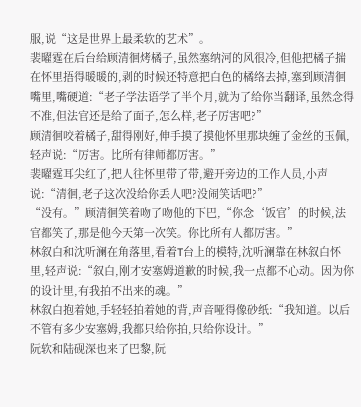服,说“这是世界上最柔软的艺术”。
裴曜霆在后台给顾清徊烤橘子,虽然塞纳河的风很冷,但他把橘子揣在怀里捂得暖暖的,剥的时候还特意把白色的橘络去掉,塞到顾清徊嘴里,嘴硬道:“老子学法语学了半个月,就为了给你当翻译,虽然念得不准,但法官还是给了面子,怎么样,老子厉害吧?”
顾清徊咬着橘子,甜得刚好,伸手摸了摸他怀里那块缠了金丝的玉佩,轻声说:“厉害。比所有律师都厉害。”
裴曜霆耳尖红了,把人往怀里带了带,避开旁边的工作人员,小声说:“清徊,老子这次没给你丢人吧?没闹笑话吧?”
“没有。”顾清徊笑着吻了吻他的下巴,“你念‘饭官’的时候,法官都笑了,那是他今天第一次笑。你比所有人都厉害。”
林叙白和沈听澜在角落里,看着T台上的模特,沈听澜靠在林叙白怀里,轻声说:“叙白,刚才安塞姆道歉的时候,我一点都不心动。因为你的设计里,有我拍不出来的魂。”
林叙白抱着她,手轻轻拍着她的背,声音哑得像砂纸:“我知道。以后不管有多少安塞姆,我都只给你拍,只给你设计。”
阮软和陆砚深也来了巴黎,阮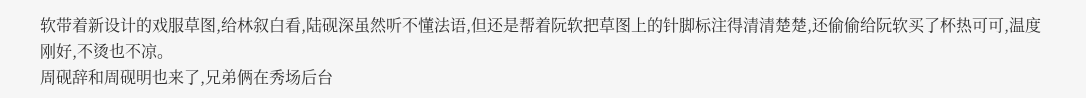软带着新设计的戏服草图,给林叙白看,陆砚深虽然听不懂法语,但还是帮着阮软把草图上的针脚标注得清清楚楚,还偷偷给阮软买了杯热可可,温度刚好,不烫也不凉。
周砚辞和周砚明也来了,兄弟俩在秀场后台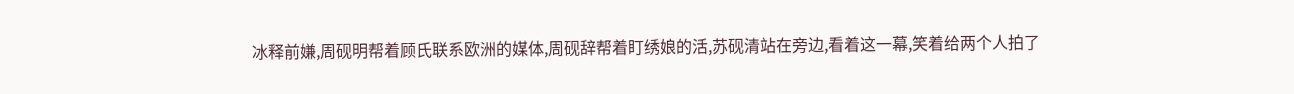冰释前嫌,周砚明帮着顾氏联系欧洲的媒体,周砚辞帮着盯绣娘的活,苏砚清站在旁边,看着这一幕,笑着给两个人拍了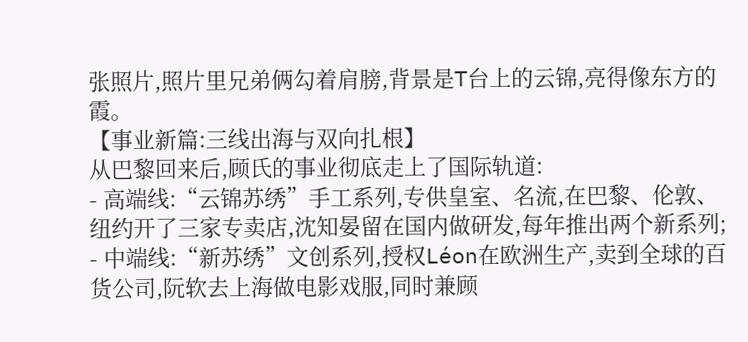张照片,照片里兄弟俩勾着肩膀,背景是T台上的云锦,亮得像东方的霞。
【事业新篇:三线出海与双向扎根】
从巴黎回来后,顾氏的事业彻底走上了国际轨道:
- 高端线:“云锦苏绣”手工系列,专供皇室、名流,在巴黎、伦敦、纽约开了三家专卖店,沈知晏留在国内做研发,每年推出两个新系列;
- 中端线:“新苏绣”文创系列,授权Léon在欧洲生产,卖到全球的百货公司,阮软去上海做电影戏服,同时兼顾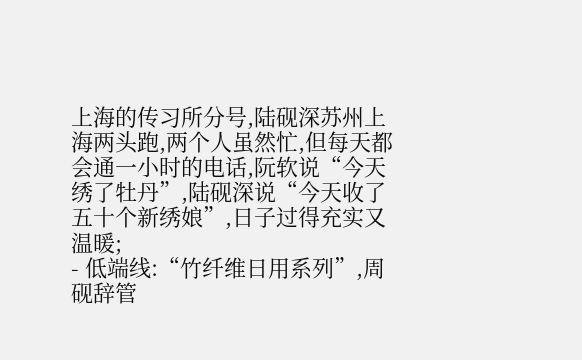上海的传习所分号,陆砚深苏州上海两头跑,两个人虽然忙,但每天都会通一小时的电话,阮软说“今天绣了牡丹”,陆砚深说“今天收了五十个新绣娘”,日子过得充实又温暖;
- 低端线:“竹纤维日用系列”,周砚辞管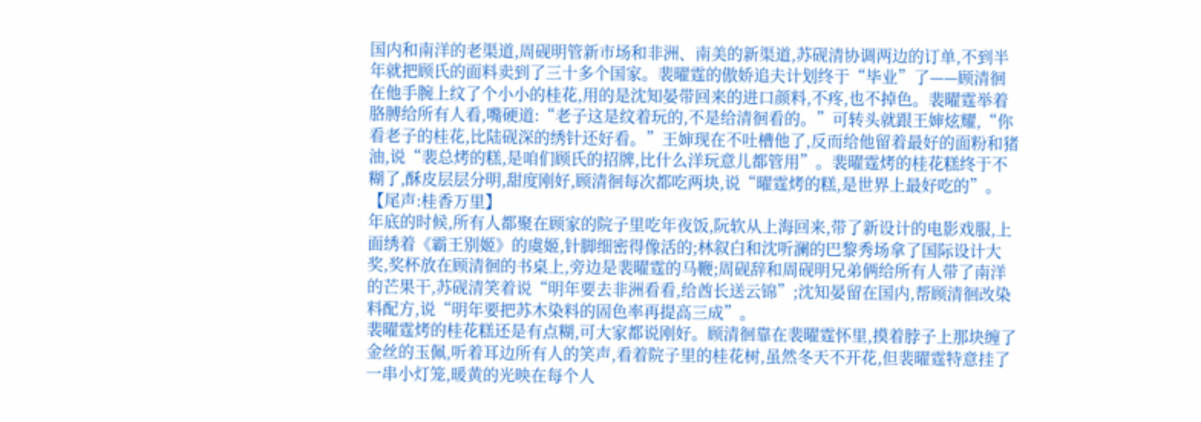国内和南洋的老渠道,周砚明管新市场和非洲、南美的新渠道,苏砚清协调两边的订单,不到半年就把顾氏的面料卖到了三十多个国家。裴曜霆的傲娇追夫计划终于“毕业”了——顾清徊在他手腕上纹了个小小的桂花,用的是沈知晏带回来的进口颜料,不疼,也不掉色。裴曜霆举着胳膊给所有人看,嘴硬道:“老子这是纹着玩的,不是给清徊看的。”可转头就跟王婶炫耀,“你看老子的桂花,比陆砚深的绣针还好看。”王婶现在不吐槽他了,反而给他留着最好的面粉和猪油,说“裴总烤的糕,是咱们顾氏的招牌,比什么洋玩意儿都管用”。裴曜霆烤的桂花糕终于不糊了,酥皮层层分明,甜度刚好,顾清徊每次都吃两块,说“曜霆烤的糕,是世界上最好吃的”。
【尾声:桂香万里】
年底的时候,所有人都聚在顾家的院子里吃年夜饭,阮软从上海回来,带了新设计的电影戏服,上面绣着《霸王别姬》的虞姬,针脚细密得像活的;林叙白和沈听澜的巴黎秀场拿了国际设计大奖,奖杯放在顾清徊的书桌上,旁边是裴曜霆的马鞭;周砚辞和周砚明兄弟俩给所有人带了南洋的芒果干,苏砚清笑着说“明年要去非洲看看,给酋长送云锦”;沈知晏留在国内,帮顾清徊改染料配方,说“明年要把苏木染料的固色率再提高三成”。
裴曜霆烤的桂花糕还是有点糊,可大家都说刚好。顾清徊靠在裴曜霆怀里,摸着脖子上那块缠了金丝的玉佩,听着耳边所有人的笑声,看着院子里的桂花树,虽然冬天不开花,但裴曜霆特意挂了一串小灯笼,暖黄的光映在每个人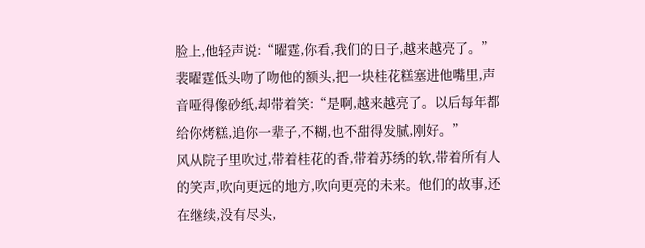脸上,他轻声说:“曜霆,你看,我们的日子,越来越亮了。”
裴曜霆低头吻了吻他的额头,把一块桂花糕塞进他嘴里,声音哑得像砂纸,却带着笑:“是啊,越来越亮了。以后每年都给你烤糕,追你一辈子,不糊,也不甜得发腻,刚好。”
风从院子里吹过,带着桂花的香,带着苏绣的软,带着所有人的笑声,吹向更远的地方,吹向更亮的未来。他们的故事,还在继续,没有尽头,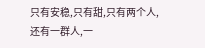只有安稳,只有甜,只有两个人,还有一群人,一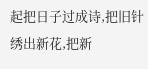起把日子过成诗,把旧针绣出新花,把新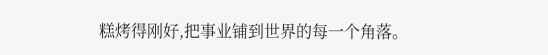糕烤得刚好,把事业铺到世界的每一个角落。